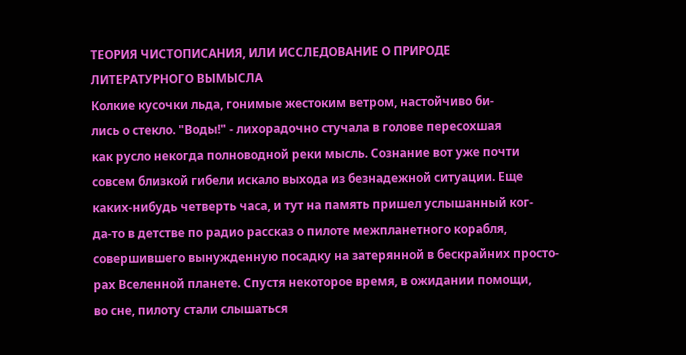ТЕОРИЯ ЧИСТОПИСАНИЯ, ИЛИ ИССЛЕДОВАНИЕ О ПРИРОДЕ
ЛИТЕРАТУРНОГО ВЫМЫСЛА
Колкие кусочки льда, гонимые жестоким ветром, настойчиво би-
лись о стекло. "Воды!" - лихорадочно стучала в голове пересохшая
как русло некогда полноводной реки мысль. Сознание вот уже почти
совсем близкой гибели искало выхода из безнадежной ситуации. Еще
каких-нибудь четверть часа, и тут на память пришел услышанный ког-
да-то в детстве по радио рассказ о пилоте межпланетного корабля,
совершившего вынужденную посадку на затерянной в бескрайних просто-
рах Вселенной планете. Спустя некоторое время, в ожидании помощи,
во сне, пилоту стали слышаться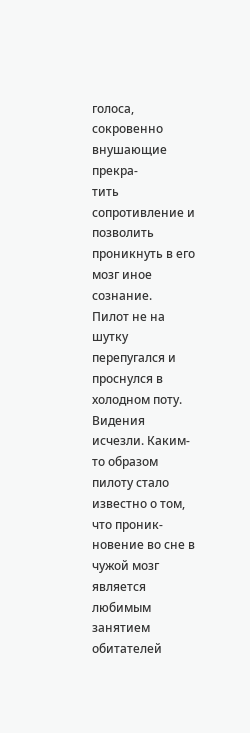голоса, сокровенно внушающие прекра-
тить сопротивление и позволить проникнуть в его мозг иное сознание.
Пилот не на шутку перепугался и проснулся в холодном поту. Видения
исчезли. Каким-то образом пилоту стало известно о том, что проник-
новение во сне в чужой мозг является любимым занятием обитателей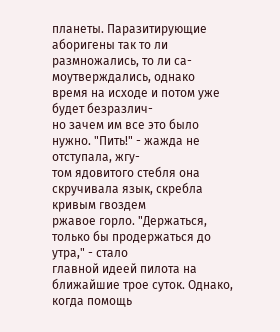планеты. Паразитирующие аборигены так то ли размножались, то ли са-
моутверждались, однако время на исходе и потом уже будет безразлич-
но зачем им все это было нужно. "Пить!" - жажда не отступала, жгу-
том ядовитого стебля она скручивала язык, скребла кривым гвоздем
ржавое горло. "Держаться, только бы продержаться до утра," - стало
главной идеей пилота на ближайшие трое суток. Однако, когда помощь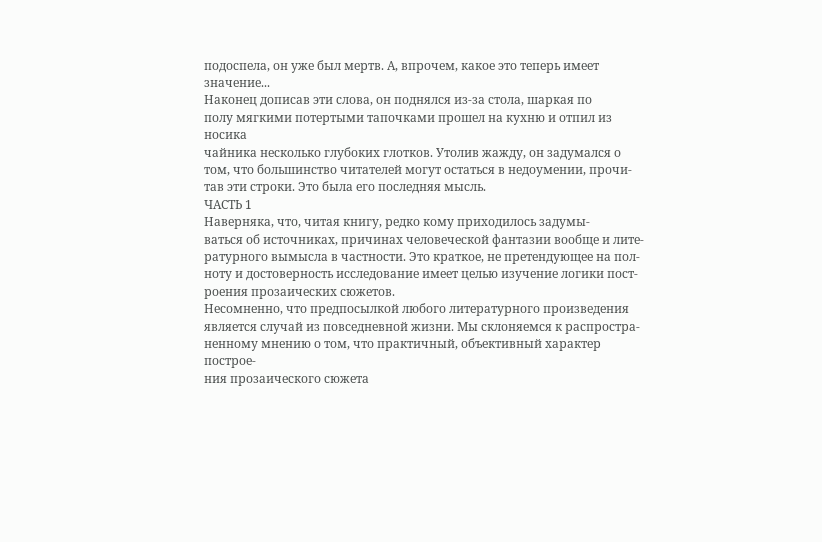подоспела, он уже был мертв. А, впрочем, какое это теперь имеет
значение...
Наконец дописав эти слова, он поднялся из-за стола, шаркая по
полу мягкими потертыми тапочками прошел на кухню и отпил из носика
чайника несколько глубоких глотков. Утолив жажду, он задумался о
том, что большинство читателей могут остаться в недоумении, прочи-
тав эти строки. Это была его последняя мысль.
ЧАСТЬ 1
Наверняка, что, читая книгу, редко кому приходилось задумы-
ваться об источниках, причинах человеческой фантазии вообще и лите-
ратурного вымысла в частности. Это краткое, не претендующее на пол-
ноту и достоверность исследование имеет целью изучение логики пост-
роения прозаических сюжетов.
Несомненно, что предпосылкой любого литературного произведения
является случай из повседневной жизни. Мы склоняемся к распростра-
ненному мнению о том, что практичный, объективный характер построе-
ния прозаического сюжета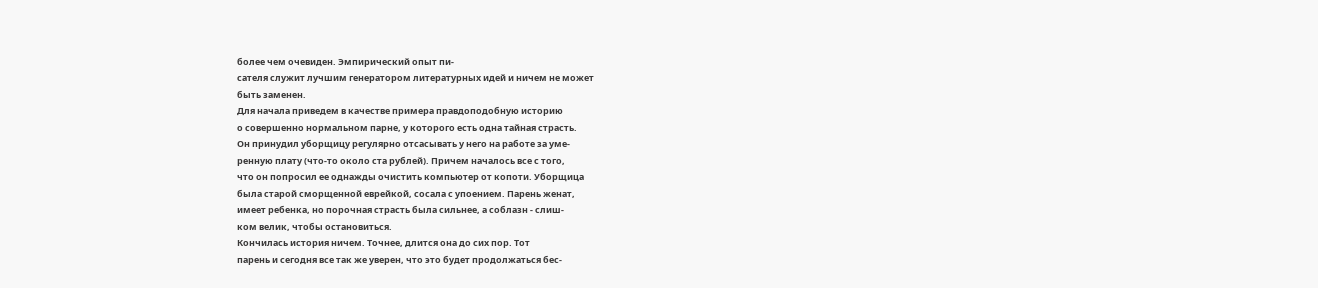более чем очевиден. Эмпирический опыт пи-
сателя служит лучшим генератором литературных идей и ничем не может
быть заменен.
Для начала приведем в качестве примера правдоподобную историю
о совершенно нормальном парне, у которого есть одна тайная страсть.
Он принудил уборщицу регулярно отсасывать у него на работе за уме-
ренную плату (что-то около ста рублей). Причем началось все с того,
что он попросил ее однажды очистить компьютер от копоти. Уборщица
была старой сморщенной еврейкой, сосала с упоением. Парень женат,
имеет ребенка, но порочная страсть была сильнее, а соблазн - слиш-
ком велик, чтобы остановиться.
Кончилась история ничем. Точнее, длится она до сих пор. Тот
парень и сегодня все так же уверен, что это будет продолжаться бес-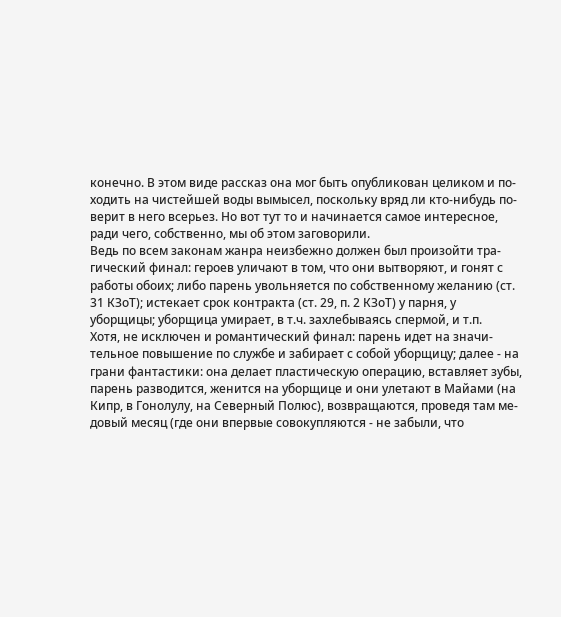конечно. В этом виде рассказ она мог быть опубликован целиком и по-
ходить на чистейшей воды вымысел, поскольку вряд ли кто-нибудь по-
верит в него всерьез. Но вот тут то и начинается самое интересное,
ради чего, собственно, мы об этом заговорили.
Ведь по всем законам жанра неизбежно должен был произойти тра-
гический финал: героев уличают в том, что они вытворяют, и гонят с
работы обоих; либо парень увольняется по собственному желанию (ст.
31 КЗоТ); истекает срок контракта (ст. 29, п. 2 КЗоТ) у парня, у
уборщицы; уборщица умирает, в т.ч. захлебываясь спермой, и т.п.
Хотя, не исключен и романтический финал: парень идет на значи-
тельное повышение по службе и забирает с собой уборщицу; далее - на
грани фантастики: она делает пластическую операцию, вставляет зубы,
парень разводится, женится на уборщице и они улетают в Майами (на
Кипр, в Гонолулу, на Северный Полюс), возвращаются, проведя там ме-
довый месяц (где они впервые совокупляются - не забыли, что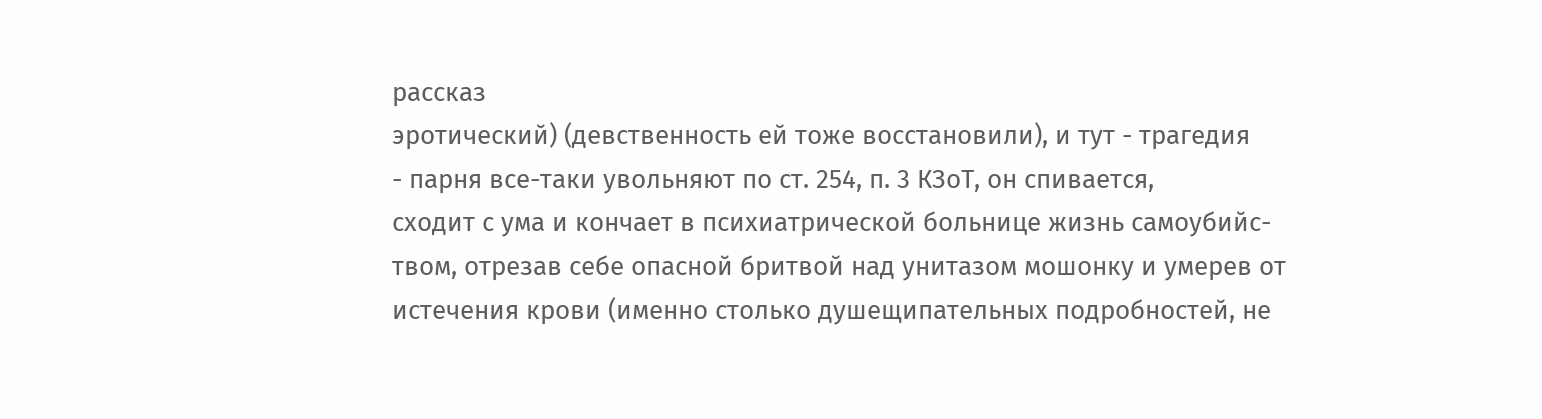рассказ
эротический) (девственность ей тоже восстановили), и тут - трагедия
- парня все-таки увольняют по ст. 254, п. 3 КЗоТ, он спивается,
сходит с ума и кончает в психиатрической больнице жизнь самоубийс-
твом, отрезав себе опасной бритвой над унитазом мошонку и умерев от
истечения крови (именно столько душещипательных подробностей, не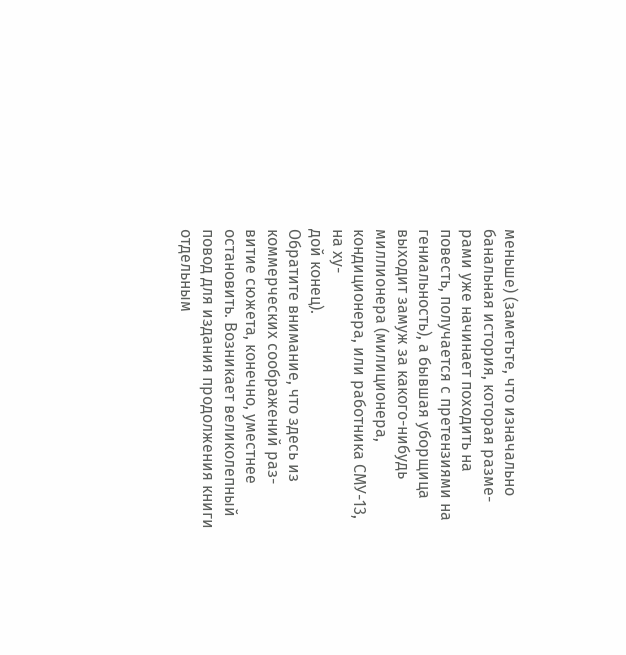меньше) (заметьте, что изначально банальная история, которая разме-
рами уже начинает походить на повесть, получается с претензиями на
гениальность), а бывшая уборщица выходит замуж за какого-нибудь
миллионера (милиционера, кондиционера, или работника СМУ-13, на ху-
дой конец).
Обратите внимание, что здесь из коммерческих соображений раз-
витие сюжета, конечно, уместнее остановить. Возникает великолепный
повод для издания продолжения книги отдельным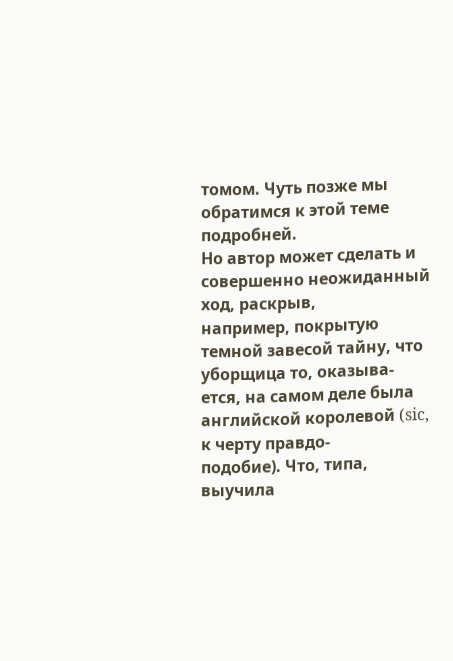томом. Чуть позже мы
обратимся к этой теме подробней.
Но автор может сделать и совершенно неожиданный ход, раскрыв,
например, покрытую темной завесой тайну, что уборщица то, оказыва-
ется, на самом деле была английской королевой (sic, к черту правдо-
подобие). Что, типа, выучила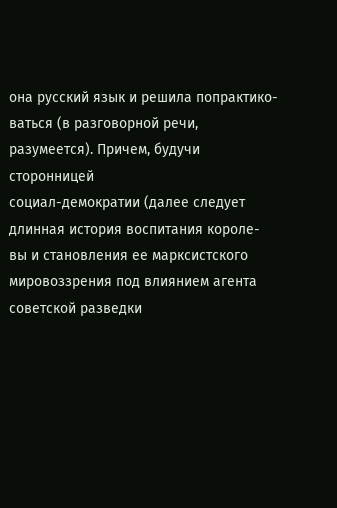она русский язык и решила попрактико-
ваться (в разговорной речи, разумеется). Причем, будучи сторонницей
социал-демократии (далее следует длинная история воспитания короле-
вы и становления ее марксистского мировоззрения под влиянием агента
советской разведки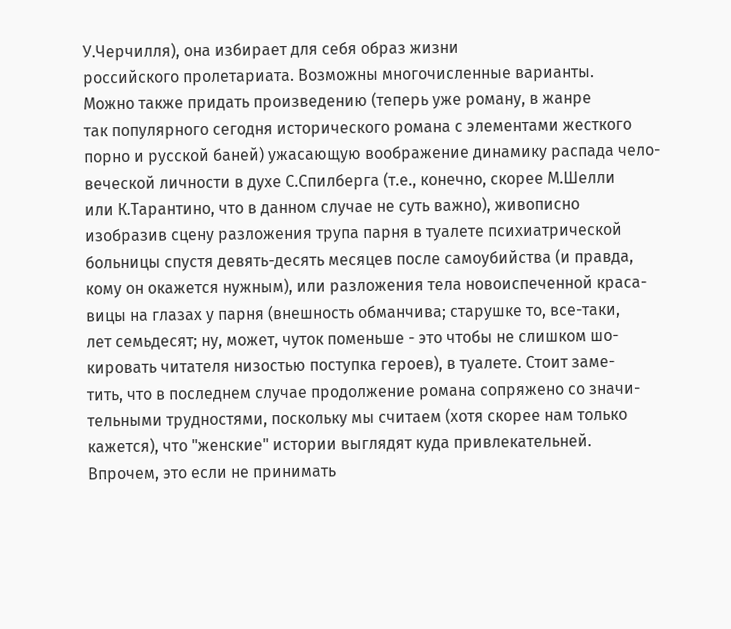У.Черчилля), она избирает для себя образ жизни
российского пролетариата. Возможны многочисленные варианты.
Можно также придать произведению (теперь уже роману, в жанре
так популярного сегодня исторического романа с элементами жесткого
порно и русской баней) ужасающую воображение динамику распада чело-
веческой личности в духе С.Спилберга (т.е., конечно, скорее М.Шелли
или К.Тарантино, что в данном случае не суть важно), живописно
изобразив сцену разложения трупа парня в туалете психиатрической
больницы спустя девять-десять месяцев после самоубийства (и правда,
кому он окажется нужным), или разложения тела новоиспеченной краса-
вицы на глазах у парня (внешность обманчива; старушке то, все-таки,
лет семьдесят; ну, может, чуток поменьше - это чтобы не слишком шо-
кировать читателя низостью поступка героев), в туалете. Стоит заме-
тить, что в последнем случае продолжение романа сопряжено со значи-
тельными трудностями, поскольку мы считаем (хотя скорее нам только
кажется), что "женские" истории выглядят куда привлекательней.
Впрочем, это если не принимать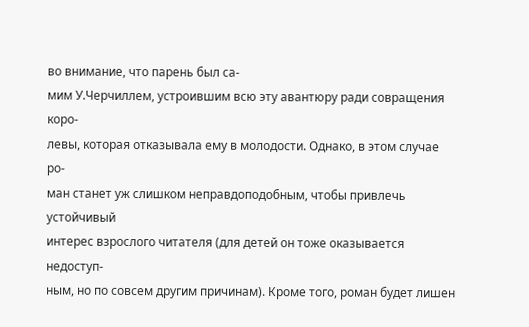во внимание, что парень был са-
мим У.Черчиллем, устроившим всю эту авантюру ради совращения коро-
левы, которая отказывала ему в молодости. Однако, в этом случае ро-
ман станет уж слишком неправдоподобным, чтобы привлечь устойчивый
интерес взрослого читателя (для детей он тоже оказывается недоступ-
ным, но по совсем другим причинам). Кроме того, роман будет лишен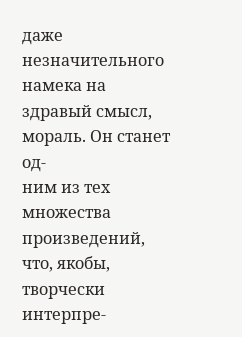даже незначительного намека на здравый смысл, мораль. Он станет од-
ним из тех множества произведений, что, якобы, творчески интерпре-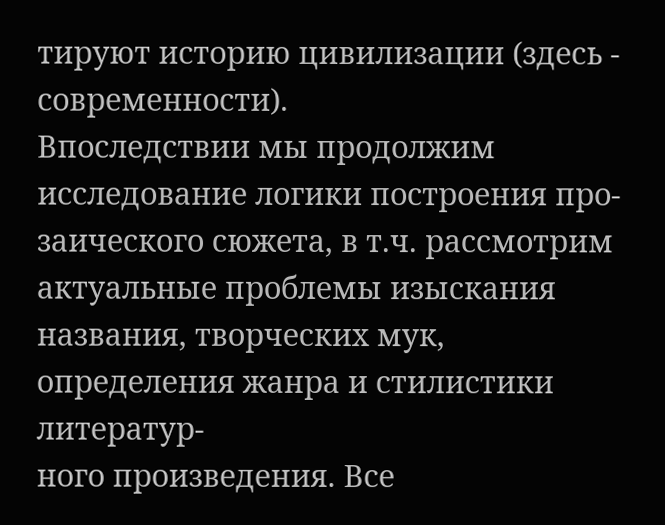тируют историю цивилизации (здесь - современности).
Впоследствии мы продолжим исследование логики построения про-
заического сюжета, в т.ч. рассмотрим актуальные проблемы изыскания
названия, творческих мук, определения жанра и стилистики литератур-
ного произведения. Все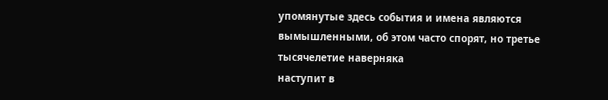упомянутые здесь события и имена являются
вымышленными, об этом часто спорят, но третье тысячелетие наверняка
наступит в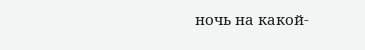ночь на какой-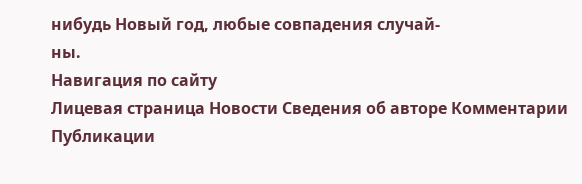нибудь Новый год, любые совпадения случай-
ны.
Навигация по сайту
Лицевая страница Новости Сведения об авторе Комментарии Публикации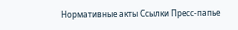Нормативные акты Ссылки Пресс-папье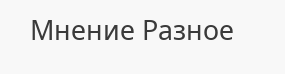Мнение Разное